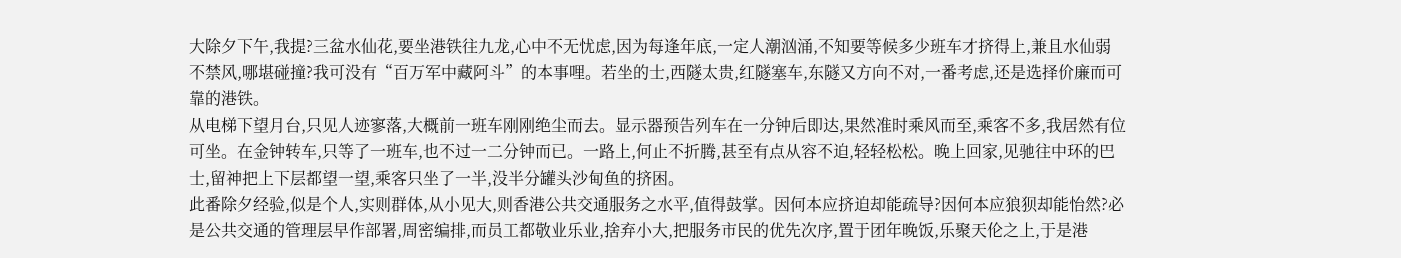大除夕下午,我提?三盆水仙花,要坐港铁往九龙,心中不无忧虑,因为每逢年底,一定人潮汹涌,不知要等候多少班车才挤得上,兼且水仙弱不禁风,哪堪碰撞?我可没有“百万军中藏阿斗”的本事哩。若坐的士,西隧太贵,红隧塞车,东隧又方向不对,一番考虑,还是选择价廉而可靠的港铁。
从电梯下望月台,只见人迹寥落,大概前一班车刚刚绝尘而去。显示器预告列车在一分钟后即达,果然准时乘风而至,乘客不多,我居然有位可坐。在金钟转车,只等了一班车,也不过一二分钟而已。一路上,何止不折腾,甚至有点从容不迫,轻轻松松。晚上回家,见驰往中环的巴士,留神把上下层都望一望,乘客只坐了一半,没半分罐头沙甸鱼的挤困。
此番除夕经验,似是个人,实则群体,从小见大,则香港公共交通服务之水平,值得鼓掌。因何本应挤迫却能疏导?因何本应狼狈却能怡然?必是公共交通的管理层早作部署,周密编排,而员工都敬业乐业,捨弃小大,把服务市民的优先次序,置于团年晚饭,乐聚天伦之上,于是港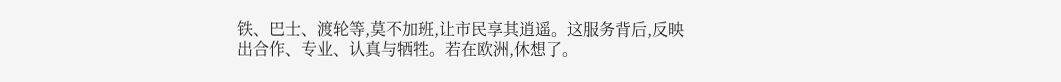铁、巴士、渡轮等,莫不加班,让市民享其逍遥。这服务背后,反映出合作、专业、认真与牺牲。若在欧洲,休想了。